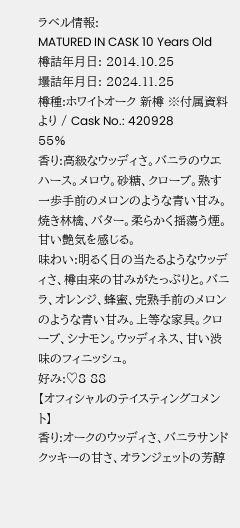ラベル情報:
MATURED IN CASK 10 Years Old
樽詰年月日: 2014.10.25
壜詰年月日: 2024.11.25
樽種:ホワイトオーク 新樽 ※付属資料より / Cask No.: 420928
55%
香り:高級なウッディさ。バニラのウエハース。メロウ。砂糖、クローブ。熟す一歩手前のメロンのような青い甘み。焼き林檎、バター。柔らかく揺蕩う煙。
甘い艶気を感じる。
味わい:明るく日の当たるようなウッディさ、樽由来の甘みがたっぷりと。バニラ、オレンジ、蜂蜜、完熟手前のメロンのような青い甘み。上等な家具。クローブ、シナモン。ウッディネス、甘い渋味のフィニッシュ。
好み:♡8 88
【オフィシャルのテイスティングコメント】
香り:オークのウッディさ、バニラサンドクッキーの甘さ、オランジェットの芳醇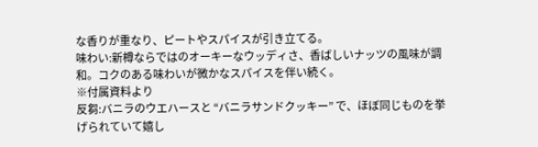な香りが重なり、ピートやスパイスが引き立てる。
味わい:新樽ならではのオーキーなウッディさ、香ばしいナッツの風味が調和。コクのある味わいが微かなスパイスを伴い続く。
※付属資料より
反芻:バニラのウエハースと “バニラサンドクッキー” で、ほぼ同じものを挙げられていて嬉し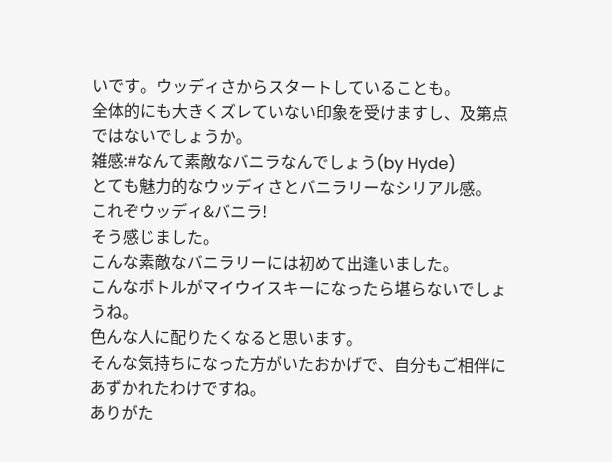いです。ウッディさからスタートしていることも。
全体的にも大きくズレていない印象を受けますし、及第点ではないでしょうか。
雑感:#なんて素敵なバニラなんでしょう(by Hyde)
とても魅力的なウッディさとバニラリーなシリアル感。
これぞウッディ&バニラ!
そう感じました。
こんな素敵なバニラリーには初めて出逢いました。
こんなボトルがマイウイスキーになったら堪らないでしょうね。
色んな人に配りたくなると思います。
そんな気持ちになった方がいたおかげで、自分もご相伴にあずかれたわけですね。
ありがた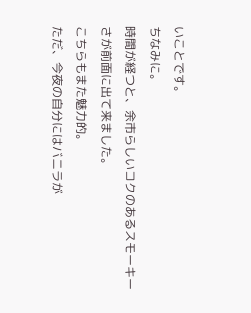いことです。
ちなみに。
時間が経つと、余市らしいコクのあるスモーキーさが前面に出て来ました。
こちらもまた魅力的。
ただ、今夜の自分にはバニラが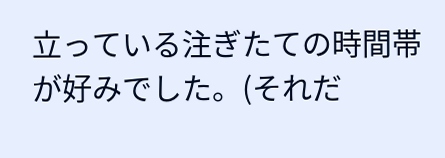立っている注ぎたての時間帯が好みでした。(それだ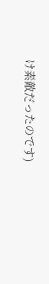け素敵だったのです)